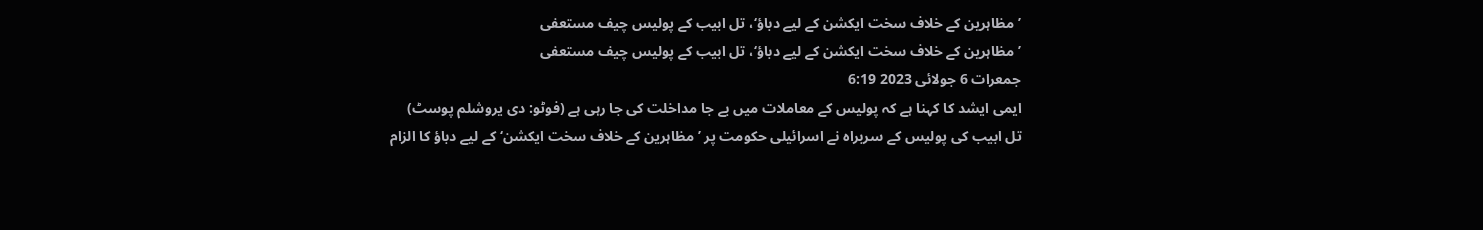’مظاہرین کے خلاف سخت ایکشن کے لیے دباؤ‘، تل ابیب کے پولیس چیف مستعفی
’مظاہرین کے خلاف سخت ایکشن کے لیے دباؤ‘، تل ابیب کے پولیس چیف مستعفی
جمعرات 6 جولائی 2023 6:19
ایمی ایشد کا کہنا ہے کہ پولیس کے معاملات میں بے جا مداخلت کی جا رہی ہے (فوٹو: دی یروشلم پوسٹ)
تل ابیب کی پولیس کے سربراہ نے اسرائیلی حکومت پر ’مظاہرین کے خلاف سخت ایکشن‘ کے لیے دباؤ کا الزام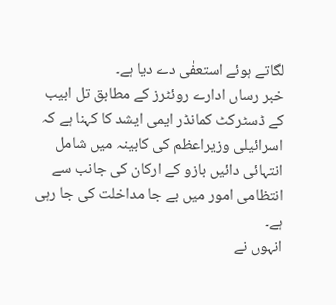لگاتے ہوئے استعفٰی دے دیا ہے۔
خبر رساں ادارے روئٹرز کے مطابق تل ابیب کے ڈسٹرکٹ کمانڈر ایمی ایشد کا کہنا ہے کہ اسرائیلی وزیراعظم کی کابینہ میں شامل انتہائی دائیں بازو کے ارکان کی جانب سے انتظامی امور میں بے جا مداخلت کی جا رہی ہے۔
انہوں نے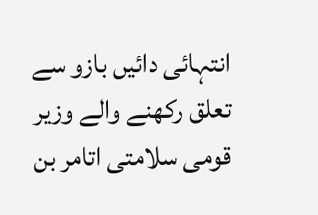انتہائی دائیں بازو سے تعلق رکھنے والے وزیر قومی سلامتی اتامر بن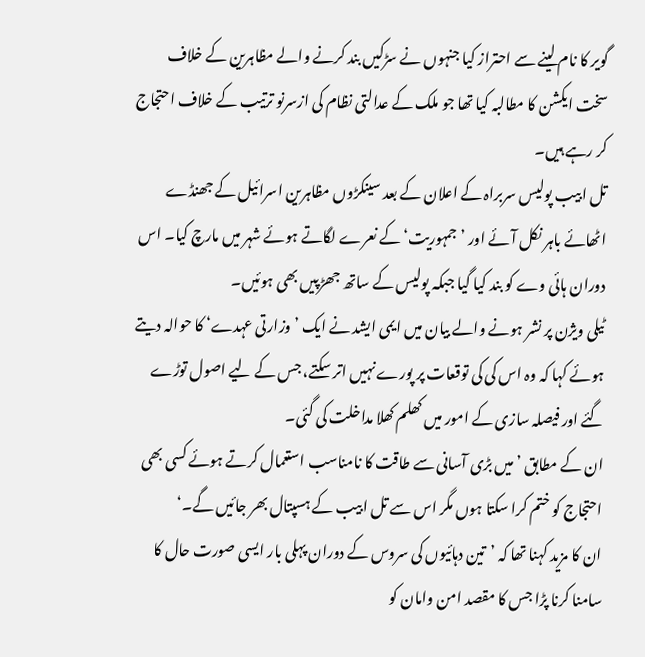گویر کا نام لینے سے احتراز کیا جنہوں نے سڑکیں بند کرنے والے مظاہرین کے خلاف سخت ایکشن کا مطالبہ کیا تھا جو ملک کے عدالتی نظام کی ازسرنو ترتیب کے خلاف احتجاج کر رہے ہیں۔
تل ابیب پولیس سربراہ کے اعلان کے بعد سینکڑوں مظاہرین اسرائیل کے جھنڈے اٹھائے باہر نکل آئے اور ’جمہوریت‘ کے نعرے لگاتے ہوئے شہر میں مارچ کیا۔ اس دوران ہائی وے کو بند کیا گیا جبکہ پولیس کے ساتھ جھڑپیں بھی ہوئیں۔
ٹیلی ویژن پر نشر ہونے والے بیان میں ایمی ایشد نے ایک ’وزارتی عہدے‘ کا حوالہ دیتے ہوئے کہا کہ وہ اس کی کی توقعات پر پورے نہیں اتر سکتے، جس کے لیے اصول توڑے گئے اور فیصلہ سازی کے امور میں کھلم کھلا مداخلت کی گئی۔
ان کے مطابق ’میں بڑی آسانی سے طاقت کا نامناسب استعمال کرتے ہوئے کسی بھی احتجاج کو ختم کرا سکتا ہوں مگر اس سے تل ابیب کے ہسپتال بھر جائیں گے۔‘
ان کا مزید کہنا تھا کہ ’تین دہائیوں کی سروس کے دوران پہلی بار ایسی صورت حال کا سامنا کرنا پڑا جس کا مقصد امن وامان کو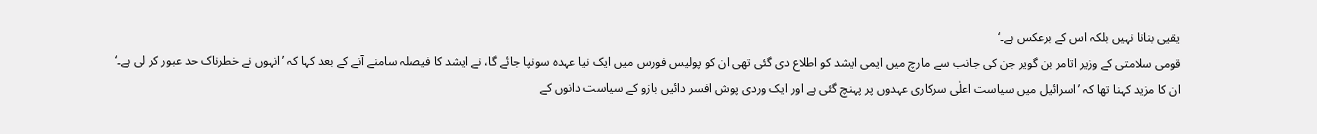یقیی بنانا نہیں بلکہ اس کے برعکس ہے۔‘
قومی سلامتی کے وزیر اتامر بن گویر جن کی جانب سے مارچ میں ایمی ایشد کو اطلاع دی گئی تھی ان کو پولیس فورس میں ایک نیا عہدہ سونپا جائے گا، نے ایشد کا فیصلہ سامنے آنے کے بعد کہا کہ ’انہوں نے خطرناک حد عبور کر لی ہے۔‘
ان کا مزید کہنا تھا کہ ’اسرائیل میں سیاست اعلٰی سرکاری عہدوں پر پہنچ گئی ہے اور ایک وردی پوش افسر دائیں بازو کے سیاست دانوں کے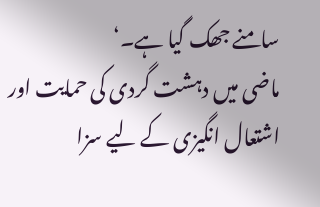سامنے جھک گیا ہے۔‘
ماضی میں دہشت گردی کی حمایت اور اشتعال انگیزی کے لیے سزا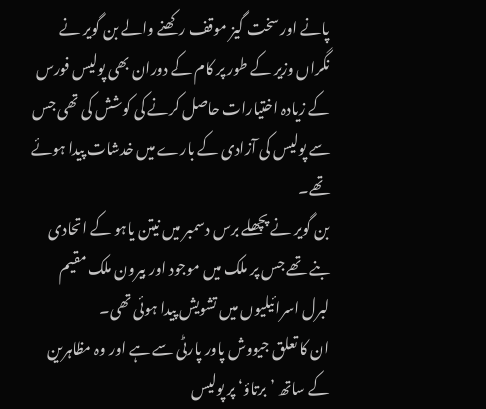پانے اور سخت گیز موقف رکھنے والے بن گویر نے نگراں وزیر کے طور پر کام کے دوران بھی پولیس فورس کے زیادہ اختیارات حاصل کرنے کی کوشش کی تھی جس سے پولیس کی آزادی کے بارے میں خدشات پیدا ہوئے تھے۔
بن گویر نے پچھلے برس دسمبر میں نیتن یاہو کے اتحادی بنے تھے جس پر ملک میں موجود اور بیرون ملک مقیم لبرل اسرائیلیوں میں تشویش پیدا ہوئی تھی۔
ان کا تعلق جیووش پاور پارٹی سے ہے اور وہ مظاہرین کے ساتھ ’برتاؤ‘ پر پولیس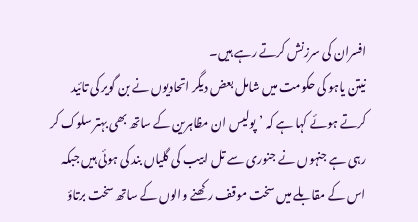افسران کی سرزنش کرتے رہے ہیں۔
نیتن یاہو کی حکومت میں شامل بعض دیگر اتحادیوں نے بن گویر کی تائید کرتے ہوئے کہا ہے کہ ’پولیس ان مظاہرین کے ساتھ بھی بہتر سلوک کر رہی ہے جنہوں نے جنوری سے تل ابیب کی گلیاں بند کی ہوئی ہیں جبکہ اس کے مقابلے میں سخت موقف رکھنے والوں کے ساتھ سخت برتاؤ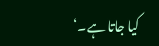کیا جاتا ہے۔‘